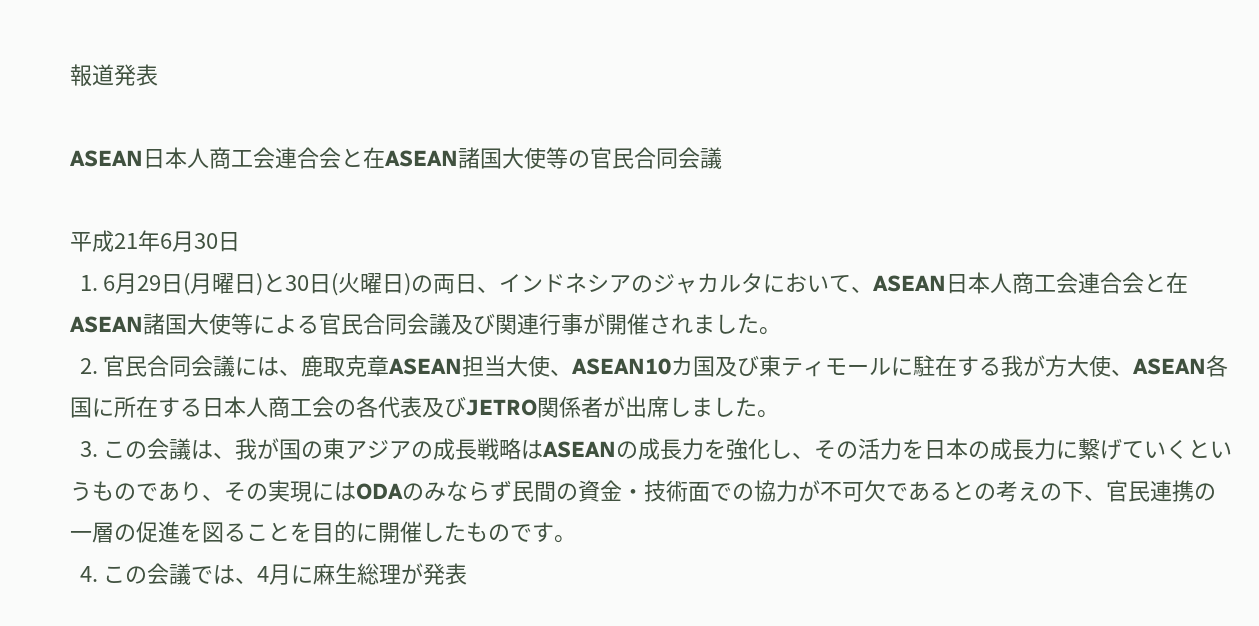報道発表

ASEAN日本人商工会連合会と在ASEAN諸国大使等の官民合同会議

平成21年6月30日
  1. 6月29日(月曜日)と30日(火曜日)の両日、インドネシアのジャカルタにおいて、ASEAN日本人商工会連合会と在ASEAN諸国大使等による官民合同会議及び関連行事が開催されました。
  2. 官民合同会議には、鹿取克章ASEAN担当大使、ASEAN10カ国及び東ティモールに駐在する我が方大使、ASEAN各国に所在する日本人商工会の各代表及びJETRO関係者が出席しました。
  3. この会議は、我が国の東アジアの成長戦略はASEANの成長力を強化し、その活力を日本の成長力に繋げていくというものであり、その実現にはODAのみならず民間の資金・技術面での協力が不可欠であるとの考えの下、官民連携の一層の促進を図ることを目的に開催したものです。
  4. この会議では、4月に麻生総理が発表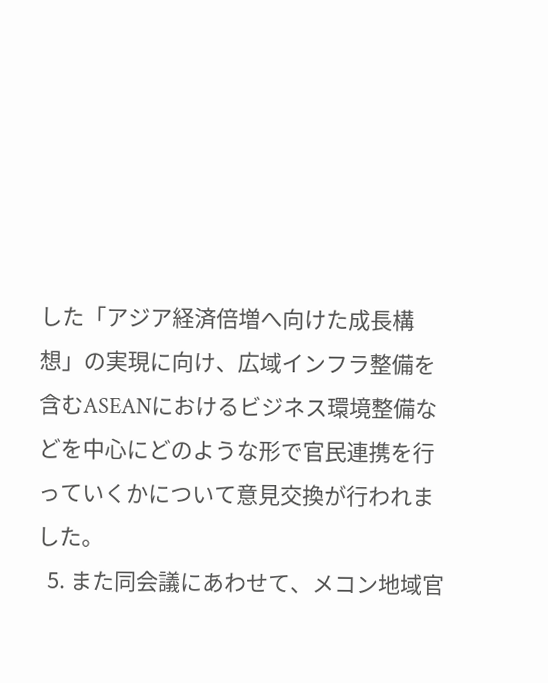した「アジア経済倍増へ向けた成長構想」の実現に向け、広域インフラ整備を含むASEANにおけるビジネス環境整備などを中心にどのような形で官民連携を行っていくかについて意見交換が行われました。
  5. また同会議にあわせて、メコン地域官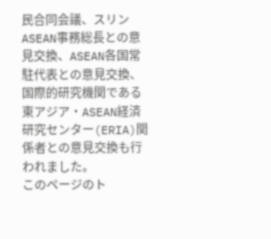民合同会議、スリンASEAN事務総長との意見交換、ASEAN各国常駐代表との意見交換、国際的研究機関である東アジア・ASEAN経済研究センター(ERIA)関係者との意見交換も行われました。
このページのト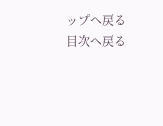ップへ戻る
目次へ戻る